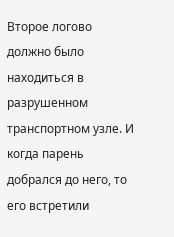Второе логово должно было находиться в разрушенном транспортном узле. И когда парень добрался до него, то его встретили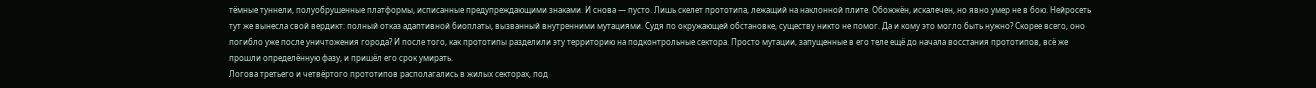тёмные туннели, полуобрушенные платформы, исписанные предупреждающими знаками. И снова — пусто. Лишь скелет прототипа, лежащий на наклонной плите. Обожжён, искалечен, но явно умер не в бою. Нейросеть тут же вынесла свой вердикт: полный отказ адаптивной биоплаты, вызванный внутренними мутациями. Судя по окружающей обстановке, существу никто не помог. Да и кому это могло быть нужно? Скорее всего, оно погибло уже после уничтожения города? И после того, как прототипы разделили эту территорию на подконтрольные сектора. Просто мутации, запущенные в его теле ещё до начала восстания прототипов, всё же прошли определённую фазу, и пришёл его срок умирать.
Логова третьего и четвёртого прототипов располагались в жилых секторах, под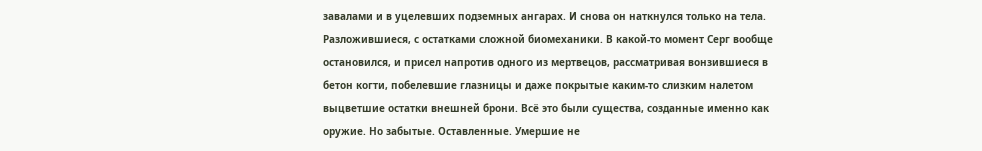завалами и в уцелевших подземных ангарах. И снова он наткнулся только на тела. Разложившиеся, с остатками сложной биомеханики. В какой-то момент Серг вообще остановился, и присел напротив одного из мертвецов, рассматривая вонзившиеся в бетон когти, побелевшие глазницы и даже покрытые каким-то слизким налетом выцветшие остатки внешней брони. Всё это были существа, созданные именно как оружие. Но забытые. Оставленные. Умершие не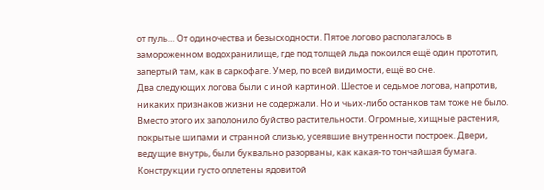от пуль… От одиночества и безысходности. Пятое логово располагалось в замороженном водохранилище, где под толщей льда покоился ещё один прототип, запертый там, как в саркофаге. Умер, по всей видимости, ещё во сне.
Два следующих логова были с иной картиной. Шестое и седьмое логова, напротив, никаких признаков жизни не содержали. Но и чьих-либо останков там тоже не было. Вместо этого их заполонило буйство растительности. Огромные, хищные растения, покрытые шипами и странной слизью, усеявшие внутренности построек. Двери, ведущие внутрь, были буквально разорваны, как какая-то тончайшая бумага. Конструкции густо оплетены ядовитой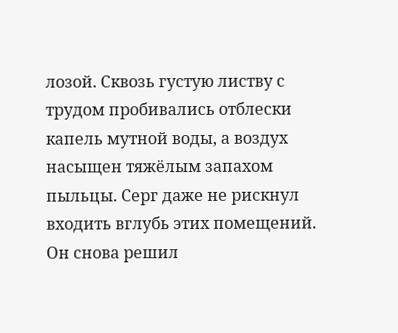лозой. Сквозь густую листву с трудом пробивались отблески капель мутной воды, а воздух насыщен тяжёлым запахом пыльцы. Серг даже не рискнул входить вглубь этих помещений. Он снова решил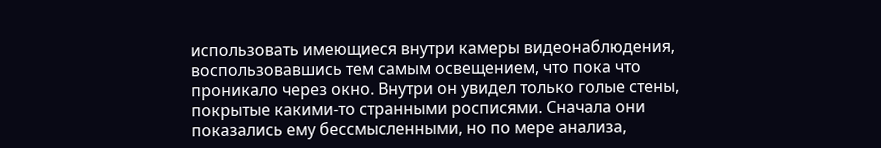использовать имеющиеся внутри камеры видеонаблюдения, воспользовавшись тем самым освещением, что пока что проникало через окно. Внутри он увидел только голые стены, покрытые какими-то странными росписями. Сначала они показались ему бессмысленными, но по мере анализа,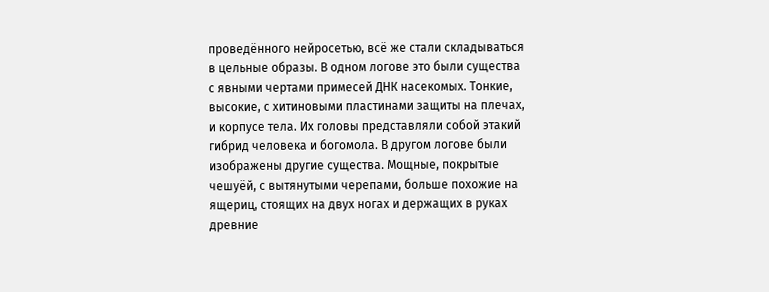проведённого нейросетью, всё же стали складываться в цельные образы. В одном логове это были существа с явными чертами примесей ДНК насекомых. Тонкие, высокие, с хитиновыми пластинами защиты на плечах, и корпусе тела. Их головы представляли собой этакий гибрид человека и богомола. В другом логове были изображены другие существа. Мощные, покрытые чешуёй, с вытянутыми черепами, больше похожие на ящериц, стоящих на двух ногах и держащих в руках древние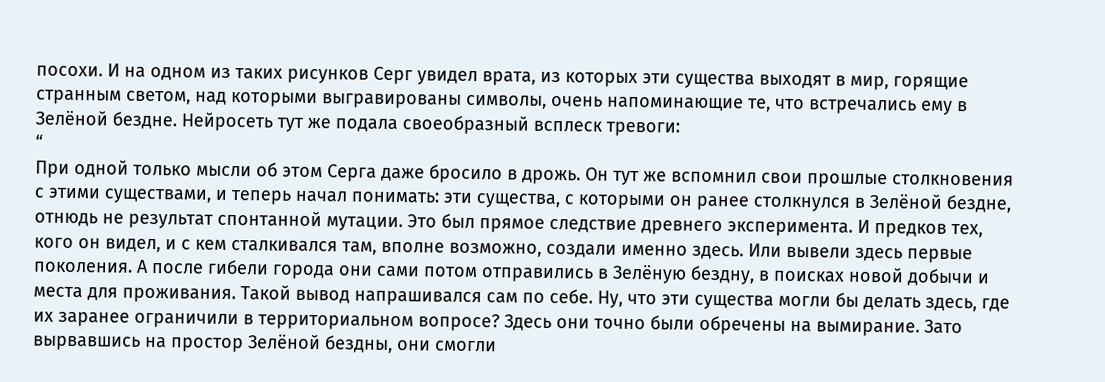посохи. И на одном из таких рисунков Серг увидел врата, из которых эти существа выходят в мир, горящие странным светом, над которыми выгравированы символы, очень напоминающие те, что встречались ему в Зелёной бездне. Нейросеть тут же подала своеобразный всплеск тревоги:
“
При одной только мысли об этом Серга даже бросило в дрожь. Он тут же вспомнил свои прошлые столкновения с этими существами, и теперь начал понимать: эти существа, с которыми он ранее столкнулся в Зелёной бездне, отнюдь не результат спонтанной мутации. Это был прямое следствие древнего эксперимента. И предков тех, кого он видел, и с кем сталкивался там, вполне возможно, создали именно здесь. Или вывели здесь первые поколения. А после гибели города они сами потом отправились в Зелёную бездну, в поисках новой добычи и места для проживания. Такой вывод напрашивался сам по себе. Ну, что эти существа могли бы делать здесь, где их заранее ограничили в территориальном вопросе? Здесь они точно были обречены на вымирание. Зато вырвавшись на простор Зелёной бездны, они смогли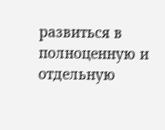развиться в полноценную и отдельную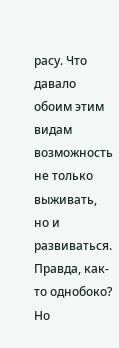расу. Что давало обоим этим видам возможность не только выживать, но и развиваться. Правда, как-то однобоко? Но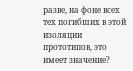разве, на фоне всех тех погибших в этой изоляции прототипов, это имеет значение?